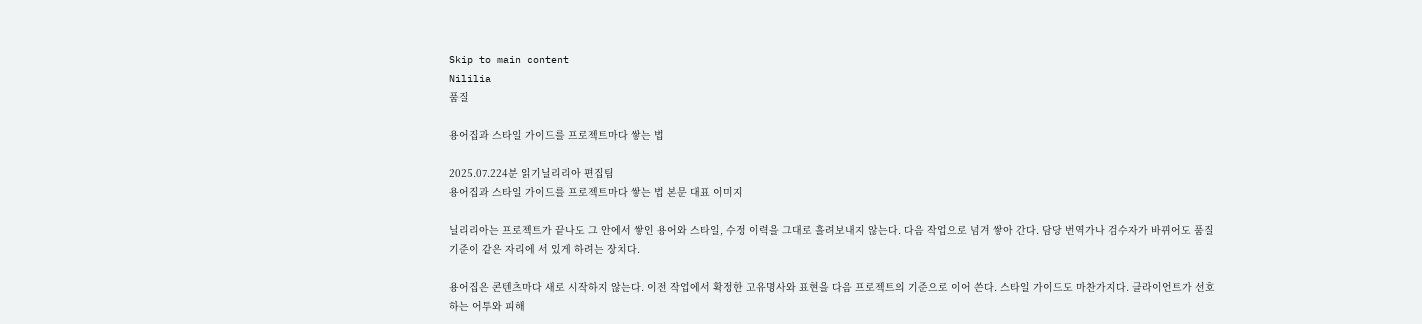Skip to main content
Nililia
품질

용어집과 스타일 가이드를 프로젝트마다 쌓는 법

2025.07.224분 읽기닐리리아 편집팀
용어집과 스타일 가이드를 프로젝트마다 쌓는 법 본문 대표 이미지

닐리리아는 프로젝트가 끝나도 그 안에서 쌓인 용어와 스타일, 수정 이력을 그대로 흘려보내지 않는다. 다음 작업으로 넘겨 쌓아 간다. 담당 번역가나 검수자가 바뀌어도 품질 기준이 같은 자리에 서 있게 하려는 장치다.

용어집은 콘텐츠마다 새로 시작하지 않는다. 이전 작업에서 확정한 고유명사와 표현을 다음 프로젝트의 기준으로 이어 쓴다. 스타일 가이드도 마찬가지다. 클라이언트가 선호하는 어투와 피해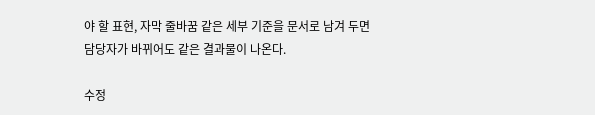야 할 표현, 자막 줄바꿈 같은 세부 기준을 문서로 남겨 두면 담당자가 바뀌어도 같은 결과물이 나온다.

수정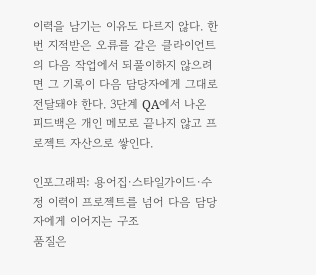이력을 남기는 이유도 다르지 않다. 한 번 지적받은 오류를 같은 클라이언트의 다음 작업에서 되풀이하지 않으려면 그 기록이 다음 담당자에게 그대로 전달돼야 한다. 3단계 QA에서 나온 피드백은 개인 메모로 끝나지 않고 프로젝트 자산으로 쌓인다.

인포그래픽: 용어집·스타일가이드·수정 이력이 프로젝트를 넘어 다음 담당자에게 이어지는 구조
품질은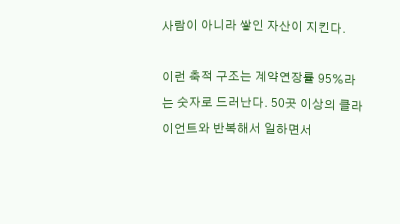사람이 아니라 쌓인 자산이 지킨다.

이런 축적 구조는 계약연장률 95%라는 숫자로 드러난다. 50곳 이상의 클라이언트와 반복해서 일하면서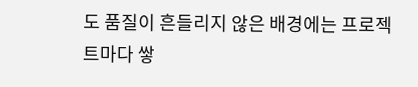도 품질이 흔들리지 않은 배경에는 프로젝트마다 쌓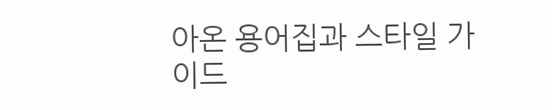아온 용어집과 스타일 가이드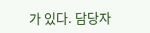가 있다. 담당자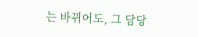는 바뀌어도, 그 담당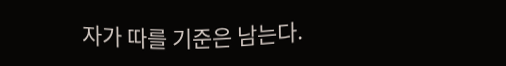자가 따를 기준은 남는다.